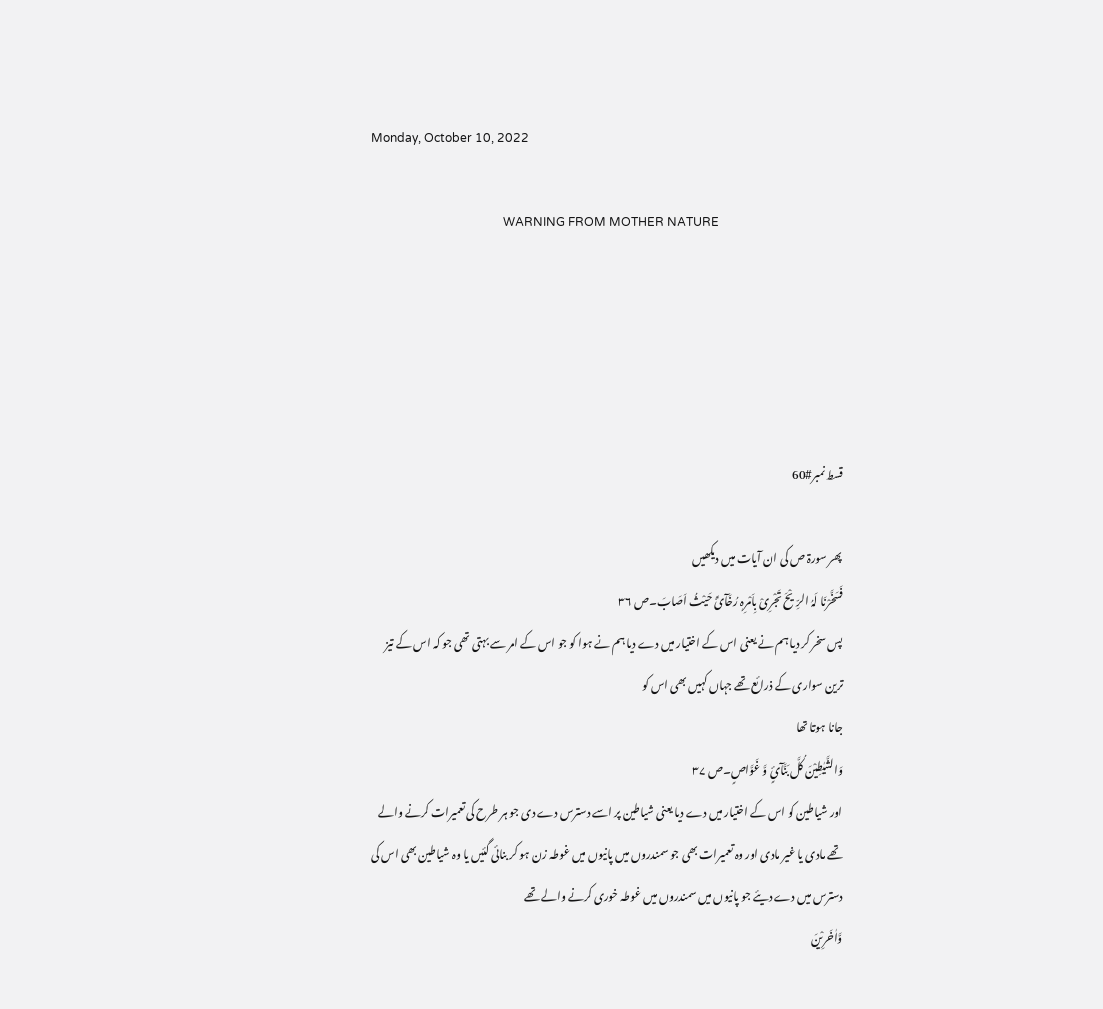Monday, October 10, 2022

                                            WARNING FROM MOTHER NATURE





قسط نمبر#60

پھر سورۃ ص کی ان آیات میں دیکھیں
فَسَخَّرْنَا لَہُ الرِّیْحَ تَجْرِیْ بِاَمْرِہٖ رُخَآئً حَیْثُ اَصَابَ۔ص ۳۶
پس سخر کر دیا ہم نے یعنی اس کے اختیار میں دے دیا ہم نے ہوا کو جو اس کے امر سے بہتی تھی جو کہ اس کے تیز ترین سواری کے ذرائع تھے جہاں کہیں بھی اس کو
جانا ہوتا تھا
وَالشَّیٰطِیْنَ کُلَّ بَنَّآئٍ وَّ غَوَّاصٍ۔ص ۳۷
اور شیاطین کو اس کے اختیار میں دے دیا یعنی شیاطین پر اسے دسترس دے دی جو ہر طرح کی تعمیرات کرنے والے تھے مادی یا غیر مادی اور وہ تعمیرات بھی جو سمندروں میں پانیوں میں غوطہ زن ہو کر بنائی گئیں یا وہ شیاطین بھی اس کی دسترس میں دے دیئے جو پانیوں میں سمندروں میں غوطہ خوری کرنے والے تھے
وَّاٰخَرِیْنَ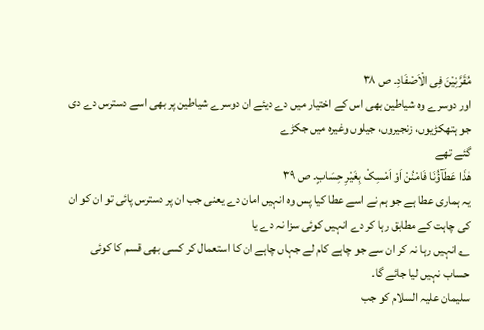مُقَرَّنِیْنَ فِی الْاَصْفَادِ۔ ص ۳۸
اور دوسرے وہ شیاطین بھی اس کے اختیار میں دے دیئے ان دوسرے شیاطین پر بھی اسے دسترس دے دی جو ہتھکڑیوں، زنجیروں، جیلوں وغیرہ میں جکڑے
گئے تھے
ھٰذَا عَطَآؤُنَا فَامْنُنْ اَوْ اَمْسِکْ بِغَیْرِ حِسَابٍ۔ ص ۳۹
یہ ہماری عطا ہے جو ہم نے اسے عطا کیا پس وہ انہیں امان دے یعنی جب ان پر دسترس پائی تو ان کو ان کی چاہت کے مطابق رہا کر دے انہیں کوئی سزا نہ دے یا
؎ انہیں رہا نہ کر ان سے جو چاہے کام لے جہاں چاہے ان کا استعمال کر کسی بھی قسم کا کوئی حساب نہیں لیا جائے گا۔
سلیمان علیہ السلام کو جب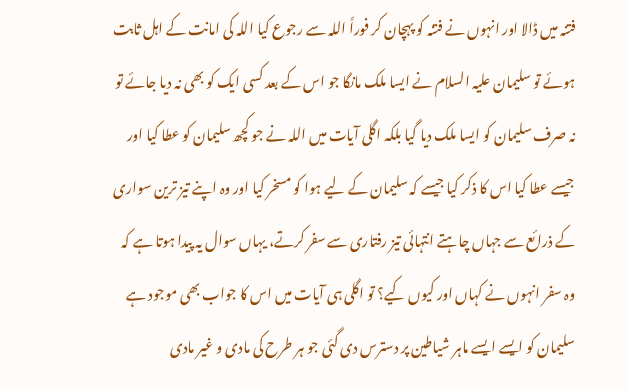فتنہ میں ڈالا اور انہوں نے فتنہ کو پہچان کر فوراً اللہ سے رجوع کیا اللہ کی امانت کے اہل ثابت ہوئے تو سلیمان علیہ السلام نے ایسا ملک مانگا جو اس کے بعد کسی ایک کو بھی نہ دیا جائے تو نہ صرف سلیمان کو ایسا ملک دیا گیا بلکہ اگلی آیات میں اللہ نے جو کچھ سلیمان کو عطا کیا اور جیسے عطا کیا اس کا ذکر کیا جیسے کہ سلیمان کے لیے ہوا کو مسخر کیا اور وہ اپنے تیز ترین سواری کے ذرائع سے جہاں چاہتے انتہائی تیز رفتاری سے سفر کرتے، یہاں سوال یہ پیدا ہوتا ہے کہ وہ سفر انہوں نے کہاں اور کیوں کیے؟ تو اگلی ہی آیات میں اس کا جواب بھی موجود ہے سلیمان کو ایسے ایسے ماہر شیاطین پر دسترس دی گئی جو ہر طرح کی مادی و غیر مادی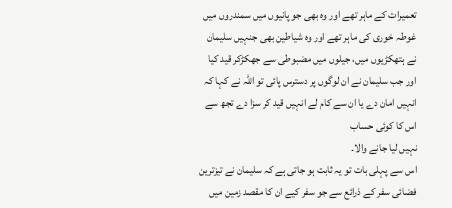تعمیرات کے ماہر تھے اور وہ بھی جو پانیوں میں سمندروں میں غوطہ خوری کی ماہر تھے اور وہ شیاطین بھی جنہیں سلیمان نے ہتھکڑیوں میں، جیلوں میں مضبوطی سے جھکڑکر قید کیا اور جب سلیمان نے ان لوگوں پر دسترس پائی تو اللہ نے کہا کہ انہیں امان دے یا ان سے کام لے انہیں قید کر سزا دے تجھ سے اس کا کوئی حساب
نہیں لیا جانے والا۔
اس سے پہلی بات تو یہ ثابت ہو جاتی ہے کہ سلیمان نے تیزترین فضائی سفر کے ذرائع سے جو سفر کیے ان کا مقصد زمین میں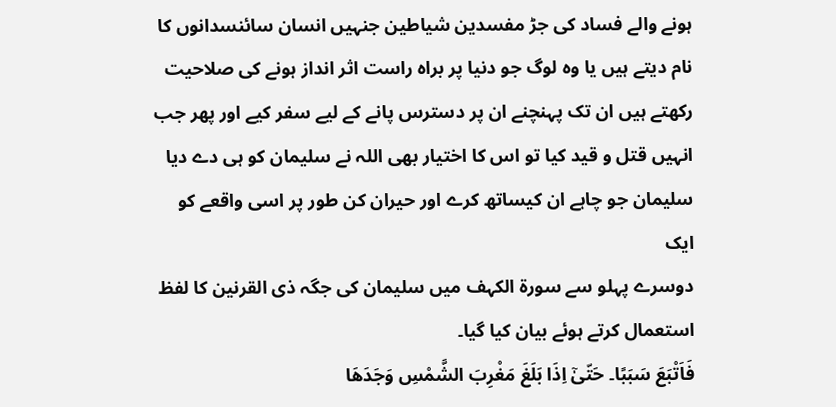ہونے والے فساد کی جڑ مفسدین شیاطین جنہیں انسان سائنسدانوں کا نام دیتے ہیں یا وہ لوگ جو دنیا پر براہ راست اثر انداز ہونے کی صلاحیت رکھتے ہیں ان تک پہنچنے ان پر دسترس پانے کے لیے سفر کیے اور پھر جب انہیں قتل و قید کیا تو اس کا اختیار بھی اللہ نے سلیمان کو ہی دے دیا سلیمان جو چاہے ان کیساتھ کرے اور حیران کن طور پر اسی واقعے کو ایک
دوسرے پہلو سے سورۃ الکہف میں سلیمان کی جگہ ذی القرنین کا لفظ استعمال کرتے ہوئے بیان کیا گیا۔
فَاَتْبَعَ سَبَبًا۔ حَتّیٰٓ اِذَا بَلَغَ مَغْرِبَ الشَّمْسِ وَجَدَھَا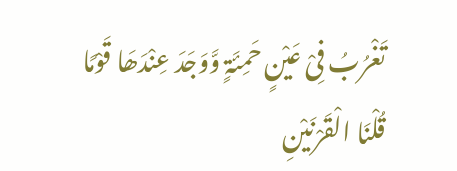تَغْرُبُ فِیْ عَیْنٍ حَمِئَۃٍ وَّوَجَدَ عِنْدَھَا قَوْمًا قُلْنَا الْقَرْنَیْنِ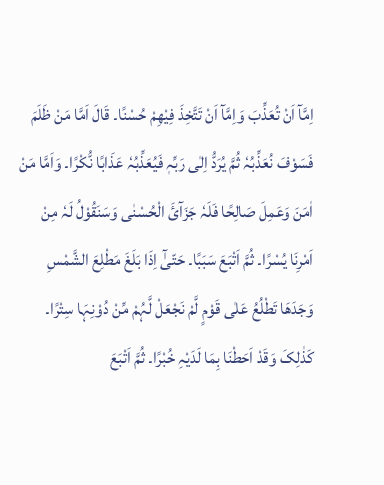اِمَّآ اَنْ تُعَذِّبَ وَاِمَّآ اَنْ تَتَّخِذَ فِیْھِمْ حُسْنًا۔ قَالَ اَمَّا مَنْ ظَلَمَ فَسَوْفَ نُعَذِّبُہٗ ثُمَّ یُرَدُّ اِلٰی رَبِّہٖ فَیُعَذِّبُہٗ عَذَابًا نُّکْرًا۔ وَاَمَّا مَنْ اٰمَنَ وَعَمِلَ صَالِحًا فَلَہٗ جَزَآئَ الْحُسْنٰی وَسَنَقُوْلُ لَہٗ مِنْ اَمْرِنَا یُسْرًا۔ ثُمَّ اَتْبَعَ سَبَبًا۔ حَتّیٰٓ اِذَا بَلَغَ مَطْلِعَ الشَّمْسِ وَجَدَھَا تَطْلُعُ عَلٰی قَوْمٍ لَّمْ نَجْعَلْ لَّہُمْ مِّنْ دُوْنِہَا سِتْرًا۔ کَذٰلِکَ وَقَدْ اَحَطْنَا بِمَا لَدَیْہِ خُبْرًا۔ ثُمَّ اَتْبَعَ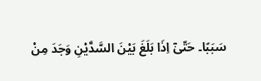سَبَبًا۔ حَتّیٰٓ اِذَا بَلَغَ بَیْنَ السَّدَّیْنِ وَجَدَ مِنْ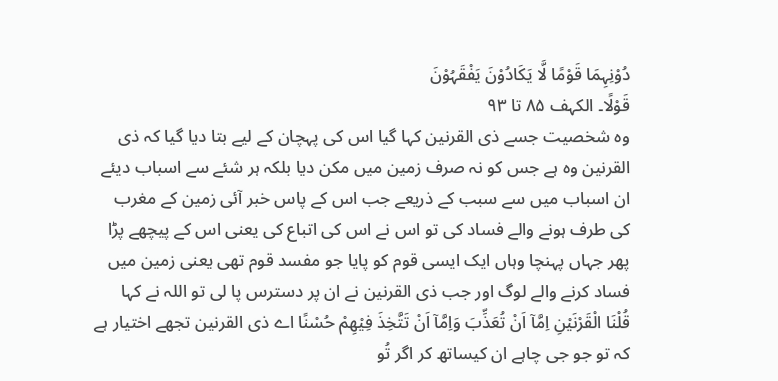دُوْنِہِمَا قَوْمًا لَّا یَکَادُوْنَ یَفْقَہُوْنَ
قَوْلًا۔ الکہف ۸۵ تا ۹۳
وہ شخصیت جسے ذی القرنین کہا گیا اس کی پہچان کے لیے بتا دیا گیا کہ ذی القرنین وہ ہے جس کو نہ صرف زمین میں مکن دیا بلکہ ہر شئے سے اسباب دیئے ان اسباب میں سے سبب کے ذریعے جب اس کے پاس خبر آئی زمین کے مغرب کی طرف ہونے والے فساد کی تو اس نے اس کی اتباع کی یعنی اس کے پیچھے پڑا پھر جہاں پہنچا وہاں ایک ایسی قوم کو پایا جو مفسد قوم تھی یعنی زمین میں فساد کرنے والے لوگ اور جب ذی القرنین نے ان پر دسترس پا لی تو اللہ نے کہا قُلْنَا الْقَرْنَیْنِ اِمَّآ اَنْ تُعَذِّبَ وَاِمَّآ اَنْ تَتَّخِذَ فِیْھِمْ حُسْنًا اے ذی القرنین تجھے اختیار ہے کہ تو جو جی چاہے ان کیساتھ کر اگر تُو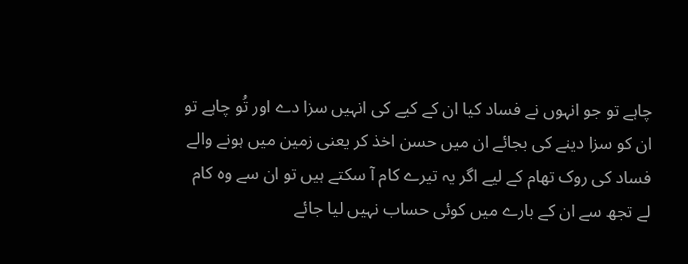چاہے تو جو انہوں نے فساد کیا ان کے کیے کی انہیں سزا دے اور تُو چاہے تو ان کو سزا دینے کی بجائے ان میں حسن اخذ کر یعنی زمین میں ہونے والے فساد کی روک تھام کے لیے اگر یہ تیرے کام آ سکتے ہیں تو ان سے وہ کام لے تجھ سے ان کے بارے میں کوئی حساب نہیں لیا جائے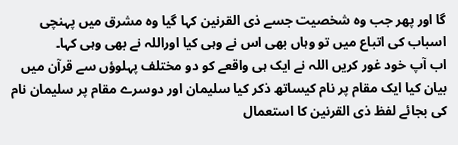گا اور پھر جب وہ شخصیت جسے ذی القرنین کہا گیا وہ مشرق میں پہنچی
اسباب کی اتباع میں تو وہاں بھی اس نے وہی کیا اوراللہ نے بھی وہی کہا۔
اب آپ خود غور کریں اللہ نے ایک ہی واقعے کو دو مختلف پہلوؤں سے قرآن میں بیان کیا ایک مقام پر نام کیساتھ ذکر کیا سلیمان اور دوسرے مقام پر سلیمان نام کی بجائے لفظ ذی القرنین کا استعمال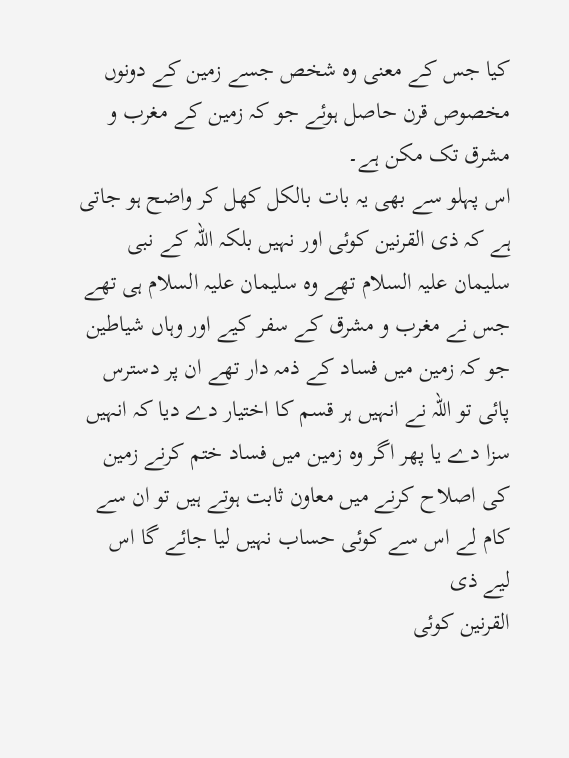کیا جس کے معنی وہ شخص جسے زمین کے دونوں مخصوص قرن حاصل ہوئے جو کہ زمین کے مغرب و مشرق تک مکن ہے۔
اس پہلو سے بھی یہ بات بالکل کھل کر واضح ہو جاتی ہے کہ ذی القرنین کوئی اور نہیں بلکہ اللہ کے نبی سلیمان علیہ السلام تھے وہ سلیمان علیہ السلام ہی تھے جس نے مغرب و مشرق کے سفر کیے اور وہاں شیاطین جو کہ زمین میں فساد کے ذمہ دار تھے ان پر دسترس پائی تو اللہ نے انہیں ہر قسم کا اختیار دے دیا کہ انہیں سزا دے یا پھر اگر وہ زمین میں فساد ختم کرنے زمین کی اصلاح کرنے میں معاون ثابت ہوتے ہیں تو ان سے کام لے اس سے کوئی حساب نہیں لیا جائے گا اس لیے ذی
القرنین کوئی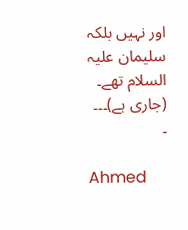اور نہیں بلکہ سلیمان علیہ السلام تھے۔ (جاری ہے)۔۔۔
۔

Ahmed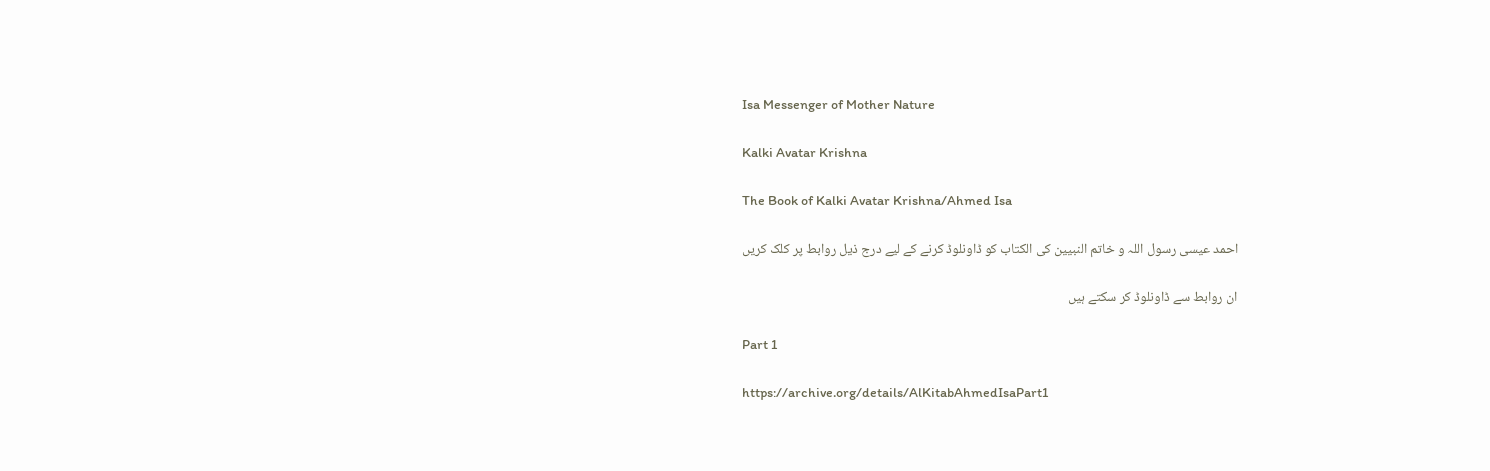Isa Messenger of Mother Nature

Kalki Avatar Krishna

The Book of Kalki Avatar Krishna/Ahmed Isa

احمد عیسی رسول اللہ و خاتم النبیین کی الکتاب کو ڈاونلوڈ کرنے کے لیے درج ذیل روابط پر کلک کریں

ان روابط سے ڈاونلوڈ کر سکتے ہیں

Part 1

https://archive.org/details/AlKitabAhmedIsaPart1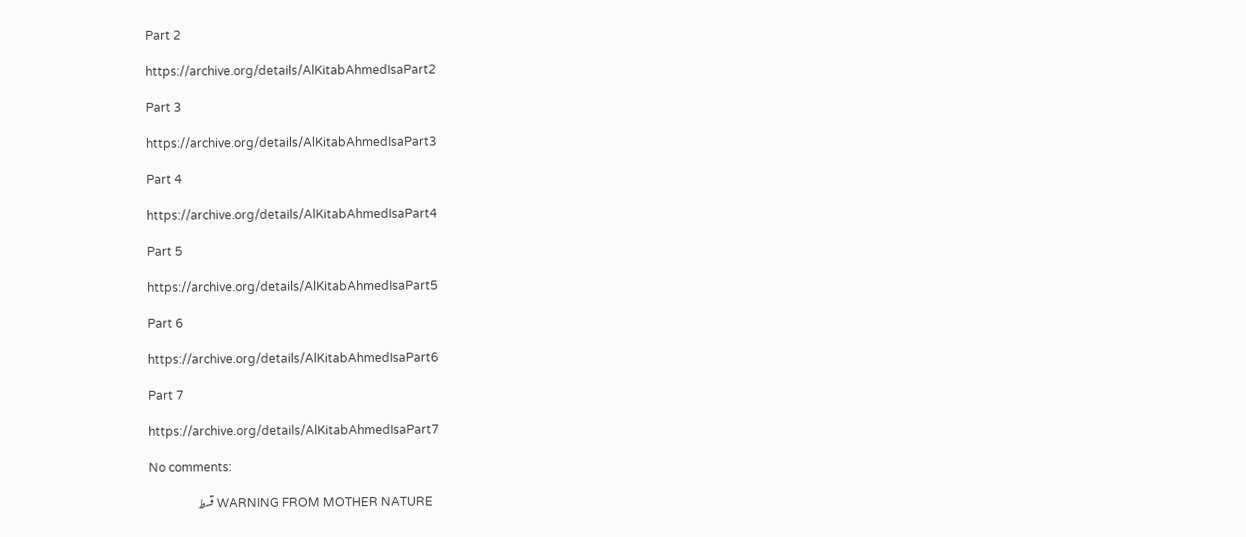Part 2

https://archive.org/details/AlKitabAhmedIsaPart2

Part 3

https://archive.org/details/AlKitabAhmedIsaPart3

Part 4

https://archive.org/details/AlKitabAhmedIsaPart4

Part 5

https://archive.org/details/AlKitabAhmedIsaPart5

Part 6

https://archive.org/details/AlKitabAhmedIsaPart6

Part 7

https://archive.org/details/AlKitabAhmedIsaPart7

No comments:

  WARNING FROM MOTHER NATURE قسط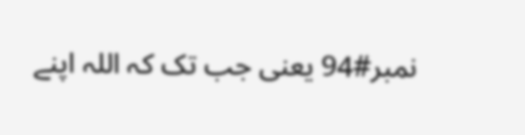نمبر#94 یعنی جب تک کہ اللہ اپنے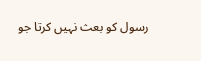رسول کو بعث نہیں کرتا جو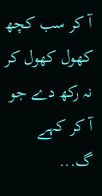آ کر سب کچھ کھول کھول کر نہ رکھ دے جو آ کر کہے گ...